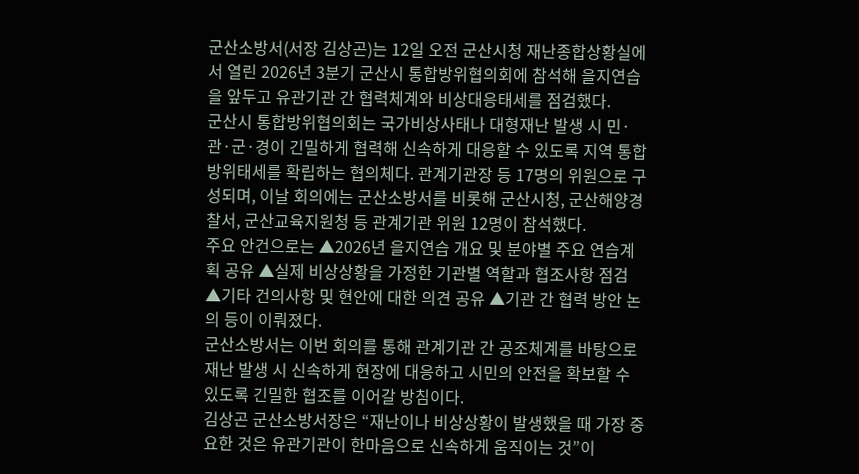군산소방서(서장 김상곤)는 12일 오전 군산시청 재난종합상황실에서 열린 2026년 3분기 군산시 통합방위협의회에 참석해 을지연습을 앞두고 유관기관 간 협력체계와 비상대응태세를 점검했다.
군산시 통합방위협의회는 국가비상사태나 대형재난 발생 시 민·관·군·경이 긴밀하게 협력해 신속하게 대응할 수 있도록 지역 통합방위태세를 확립하는 협의체다. 관계기관장 등 17명의 위원으로 구성되며, 이날 회의에는 군산소방서를 비롯해 군산시청, 군산해양경찰서, 군산교육지원청 등 관계기관 위원 12명이 참석했다.
주요 안건으로는 ▲2026년 을지연습 개요 및 분야별 주요 연습계획 공유 ▲실제 비상상황을 가정한 기관별 역할과 협조사항 점검 ▲기타 건의사항 및 현안에 대한 의견 공유 ▲기관 간 협력 방안 논의 등이 이뤄졌다.
군산소방서는 이번 회의를 통해 관계기관 간 공조체계를 바탕으로 재난 발생 시 신속하게 현장에 대응하고 시민의 안전을 확보할 수 있도록 긴밀한 협조를 이어갈 방침이다.
김상곤 군산소방서장은 “재난이나 비상상황이 발생했을 때 가장 중요한 것은 유관기관이 한마음으로 신속하게 움직이는 것”이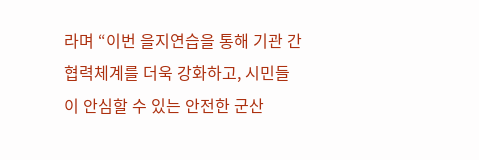라며 “이번 을지연습을 통해 기관 간 협력체계를 더욱 강화하고, 시민들이 안심할 수 있는 안전한 군산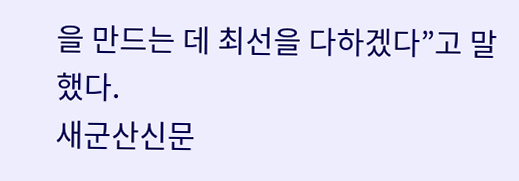을 만드는 데 최선을 다하겠다”고 말했다.
새군산신문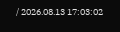/ 2026.08.13 17:03:02